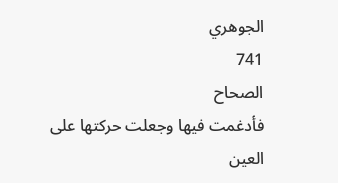الجوهري
741
الصحاح
فأدغمت فيها وجعلت حركتها على العين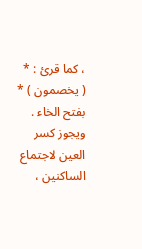، كما قرئ : * ( يخصمون ) * بفتح الخاء . ويجوز كسر العين لاجتماع الساكنين ،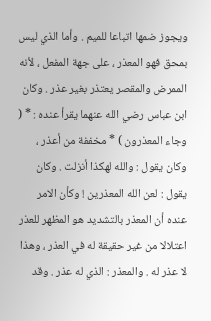ويجوز ضمها اتباعا للميم . وأما الذي ليس بمحق فهو المعذر ، على جهة المفعل ، لأنه الممرض والمقصر يعتذر بغير عذر . وكان ابن عباس رضي الله عنهما يقرأ عنده : * ( وجاء المعذرون ) * مخففة من أعذر ، وكان يقول : والله لهكذا أنزلت . وكان يقول : لعن الله المعذرين ! وكأن الامر عنده أن المعذر بالتشديد هو المظهر للعذر اعتلالا من غير حقيقة له في العذر ، وهذا لا عذر له . والمعذر : الذي له عذر . وقد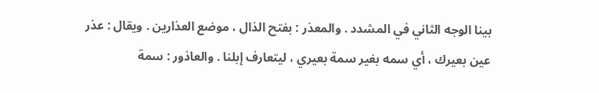بينا الوجه الثاني في المشدد . والمعذر : بفتح الذال ، موضع العذارين . ويقال : عذر عين بعيرك ، أي سمه بغير سمة بعيري ، ليتعارف إبلنا . والعاذور : سمة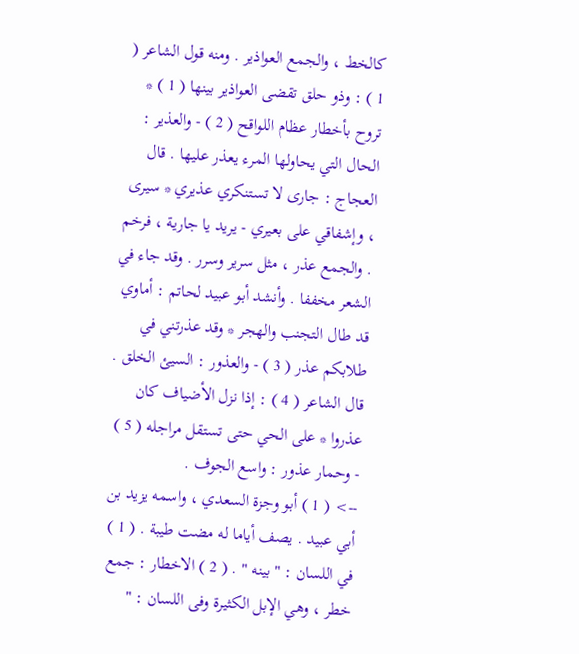كالخط ، والجمع العواذير . ومنه قول الشاعر ( 1 ) : وذو حلق تقضى العواذير بينها ( 1 ) * تروح بأخطار عظام اللواقح ( 2 ) - والعذير : الحال التي يحاولها المرء يعذر عليها . قال العجاج : جارى لا تستنكري عذيري * سيرى ، وإشفاقي على بعيري - يريد يا جارية ، فرخم . والجمع عذر ، مثل سرير وسرر . وقد جاء في الشعر مخففا . وأنشد أبو عبيد لحاتم : أماوي قد طال التجنب والهجر * وقد عذرتني في طلابكم عذر ( 3 ) - والعذور : السيئ الخلق . قال الشاعر ( 4 ) : إذا نزل الأضياف كان عذروا * على الحي حتى تستقل مراجله ( 5 ) - وحمار عذور : واسع الجوف .
--> ( 1 ) أبو وجزة السعدي ، واسمه يزيد بن أبي عبيد . يصف أياما له مضت طيبة . ( 1 ) في اللسان : " بينه " . ( 2 ) الاخطار : جمع خطر ، وهي الإبل الكثيرة وفى اللسان : "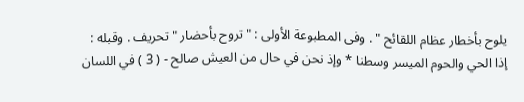يلوح بأخطار عظام اللقائح " . وفى المطبوعة الأولى : " تروح بأحضار " تحريف . وقبله : إذا الحي والحوم الميسر وسطنا * وإذ نحن في حال من العيش صالح - ( 3 ) في اللسان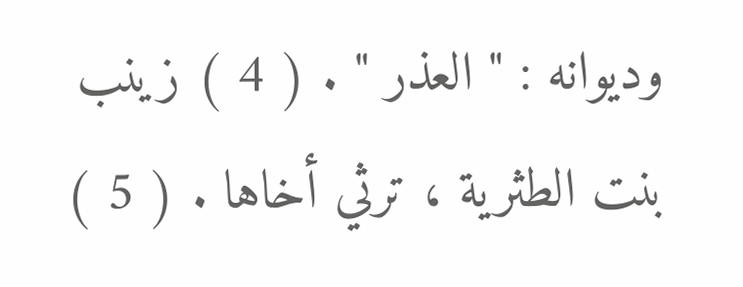وديوانه : " العذر " . ( 4 ) زينب بنت الطثرية ، ترثي أخاها . ( 5 )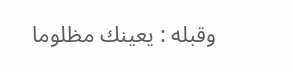وقبله : يعينك مظلوما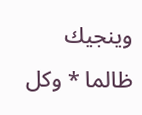وينجيك ظالما * وكل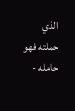الذي حملته فهو حامله -